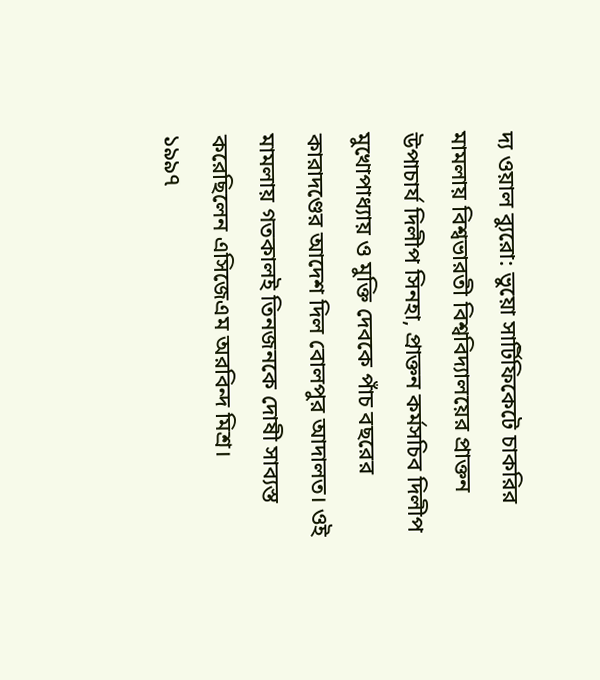দ্য ওয়াল ব্যুরো: ভুয়ো সার্টিফিকেটে চাকরির মামলায় বিশ্বভারতী বিশ্ববিদ্যালয়ের প্রাক্তন উপাচার্য দিলীপ সিনহা, প্রাক্তন কর্মসচিব দিলীপ মুখোপাধ্যায় ও মুক্তি দেবকে পাঁচ বছরের কারাদণ্ডের আদেশ দিল বোলপুর আদালত। ওই মামলায় গতকালই তিনজনকে দোষী সাব্যস্ত করেছিলেন এসিজেএম অরবিন্দ মিশ্র।
১৯৯৭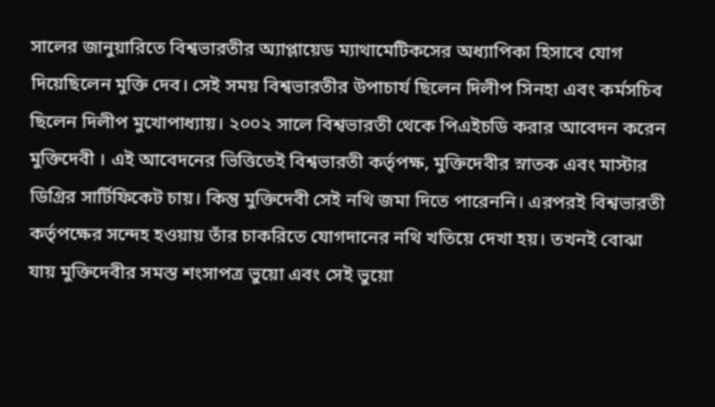সালের জানুয়ারিতে বিশ্বভারতীর অ্যাপ্লায়েড ম্যাথামেটিকসের অধ্যাপিকা হিসাবে যোগ দিয়েছিলেন মুক্তি দেব। সেই সময় বিশ্বভারতীর উপাচার্য ছিলেন দিলীপ সিনহা এবং কর্মসচিব ছিলেন দিলীপ মুখোপাধ্যায়। ২০০২ সালে বিশ্বভারতী থেকে পিএইচডি করার আবেদন করেন মুক্তিদেবী । এই আবেদনের ভিত্তিতেই বিশ্বভারতী কর্তৃপক্ষ, মুক্তিদেবীর স্নাতক এবং মাস্টার ডিগ্রির সার্টিফিকেট চায়। কিন্তু মুক্তিদেবী সেই নথি জমা দিতে পারেননি। এরপরই বিশ্বভারতী কর্তৃপক্ষের সন্দেহ হওয়ায় তাঁর চাকরিতে যোগদানের নথি খতিয়ে দেখা হয়। তখনই বোঝা যায় মুক্তিদেবীর সমস্ত শংসাপত্র ভুয়ো এবং সেই ভুয়ো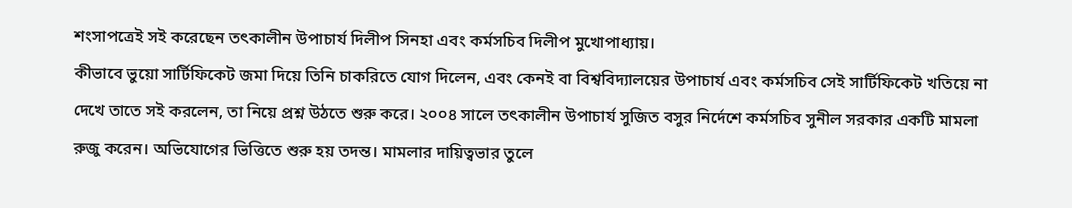শংসাপত্রেই সই করেছেন তৎকালীন উপাচার্য দিলীপ সিনহা এবং কর্মসচিব দিলীপ মুখোপাধ্যায়।
কীভাবে ভুয়ো সার্টিফিকেট জমা দিয়ে তিনি চাকরিতে যোগ দিলেন, এবং কেনই বা বিশ্ববিদ্যালয়ের উপাচার্য এবং কর্মসচিব সেই সার্টিফিকেট খতিয়ে না দেখে তাতে সই করলেন, তা নিয়ে প্রশ্ন উঠতে শুরু করে। ২০০৪ সালে তৎকালীন উপাচার্য সুজিত বসুর নির্দেশে কর্মসচিব সুনীল সরকার একটি মামলা রুজু করেন। অভিযোগের ভিত্তিতে শুরু হয় তদন্ত। মামলার দায়িত্বভার তুলে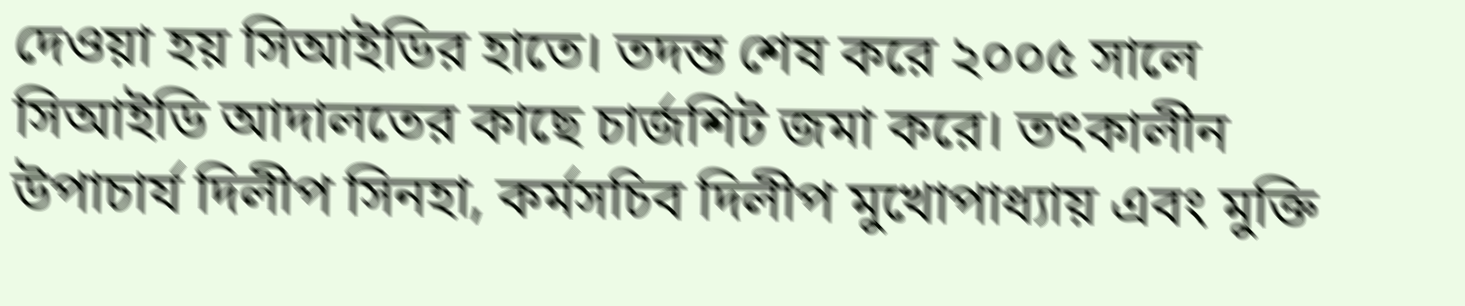দেওয়া হয় সিআইডির হাতে। তদন্ত শেষ করে ২০০৫ সালে সিআইডি আদালতের কাছে চার্জশিট জমা করে। তৎকালীন উপাচার্য দিলীপ সিনহা, কর্মসচিব দিলীপ মুখোপাধ্যায় এবং মুক্তি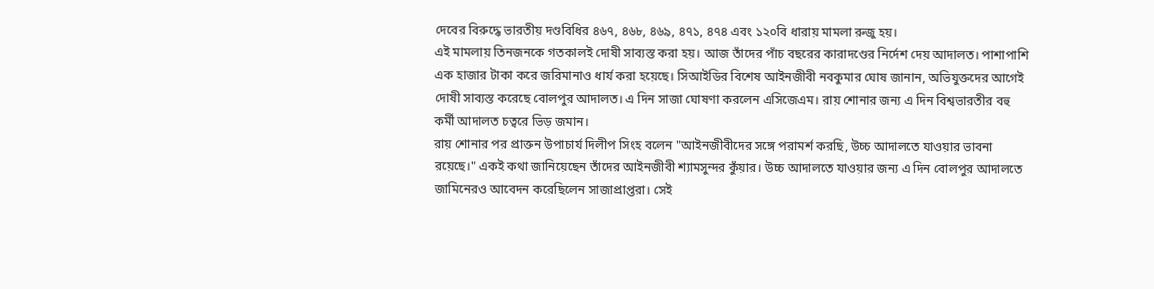দেবের বিরুদ্ধে ভারতীয় দণ্ডবিধির ৪৬৭, ৪৬৮, ৪৬৯, ৪৭১, ৪৭৪ এবং ১২০বি ধারায় মামলা রুজু হয়।
এই মামলায় তিনজনকে গতকালই দোষী সাব্যস্ত করা হয়। আজ তাঁদের পাঁচ বছরের কারাদণ্ডের নির্দেশ দেয় আদালত। পাশাপাশি এক হাজার টাকা করে জরিমানাও ধার্য করা হয়েছে। সিআইডির বিশেষ আইনজীবী নবকুমার ঘোষ জানান, অভিযুক্তদের আগেই দোষী সাব্যস্ত করেছে বোলপুর আদালত। এ দিন সাজা ঘোষণা করলেন এসিজেএম। রায় শোনার জন্য এ দিন বিশ্বভারতীর বহু কর্মী আদালত চত্বরে ভিড় জমান।
রায় শোনার পর প্রাক্তন উপাচার্য দিলীপ সিংহ বলেন "আইনজীবীদের সঙ্গে পরামর্শ করছি, উচ্চ আদালতে যাওয়ার ভাবনা রয়েছে।" একই কথা জানিয়েছেন তাঁদের আইনজীবী শ্যামসুন্দর কুঁয়ার। উচ্চ আদালতে যাওয়ার জন্য এ দিন বোলপুর আদালতে জামিনেরও আবেদন করেছিলেন সাজাপ্রাপ্তরা। সেই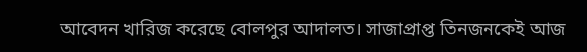আবেদন খারিজ করেছে বোলপুর আদালত। সাজাপ্রাপ্ত তিনজনকেই আজ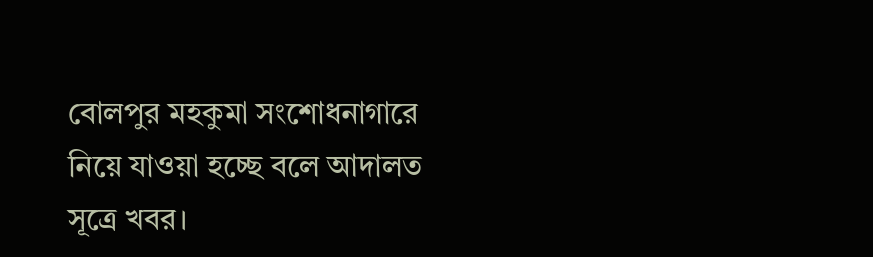বোলপুর মহকুমা সংশোধনাগারে নিয়ে যাওয়া হচ্ছে বলে আদালত সূত্রে খবর।